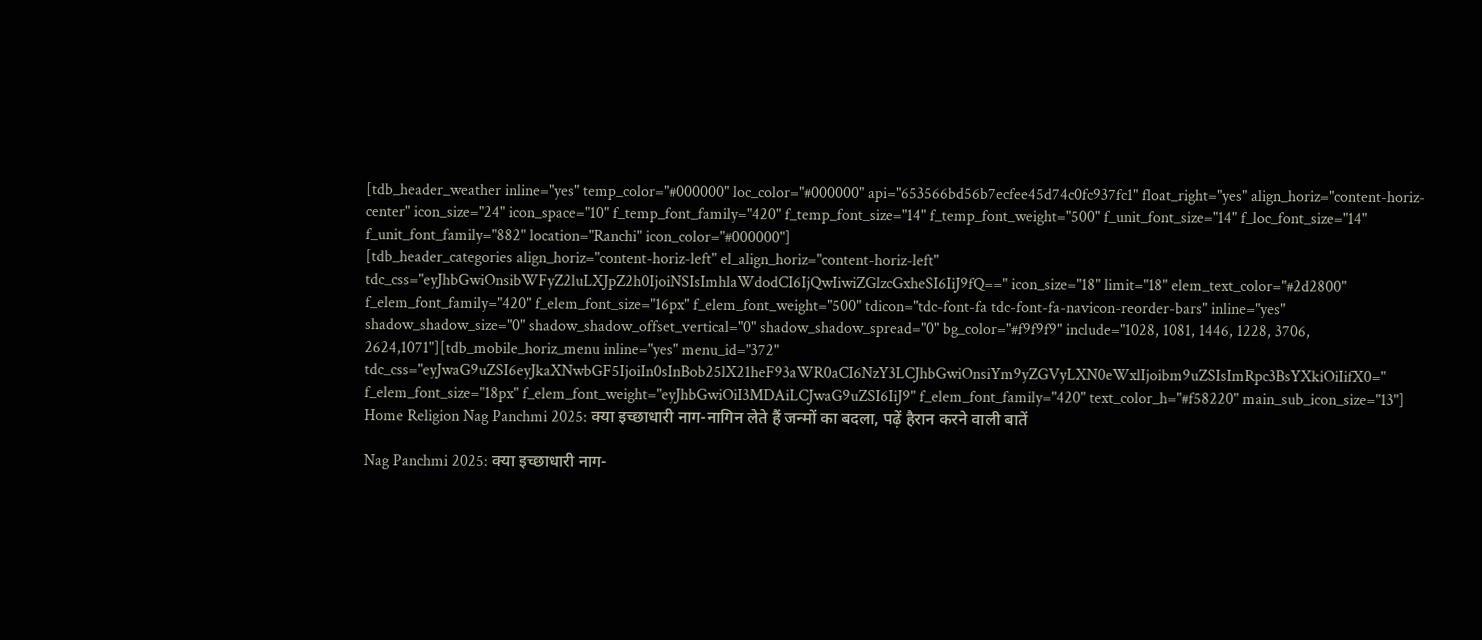[tdb_header_weather inline="yes" temp_color="#000000" loc_color="#000000" api="653566bd56b7ecfee45d74c0fc937fc1" float_right="yes" align_horiz="content-horiz-center" icon_size="24" icon_space="10" f_temp_font_family="420" f_temp_font_size="14" f_temp_font_weight="500" f_unit_font_size="14" f_loc_font_size="14" f_unit_font_family="882" location="Ranchi" icon_color="#000000"]
[tdb_header_categories align_horiz="content-horiz-left" el_align_horiz="content-horiz-left" tdc_css="eyJhbGwiOnsibWFyZ2luLXJpZ2h0IjoiNSIsImhlaWdodCI6IjQwIiwiZGlzcGxheSI6IiJ9fQ==" icon_size="18" limit="18" elem_text_color="#2d2800" f_elem_font_family="420" f_elem_font_size="16px" f_elem_font_weight="500" tdicon="tdc-font-fa tdc-font-fa-navicon-reorder-bars" inline="yes" shadow_shadow_size="0" shadow_shadow_offset_vertical="0" shadow_shadow_spread="0" bg_color="#f9f9f9" include="1028, 1081, 1446, 1228, 3706, 2624,1071"][tdb_mobile_horiz_menu inline="yes" menu_id="372" tdc_css="eyJwaG9uZSI6eyJkaXNwbGF5IjoiIn0sInBob25lX21heF93aWR0aCI6NzY3LCJhbGwiOnsiYm9yZGVyLXN0eWxlIjoibm9uZSIsImRpc3BsYXkiOiIifX0=" f_elem_font_size="18px" f_elem_font_weight="eyJhbGwiOiI3MDAiLCJwaG9uZSI6IiJ9" f_elem_font_family="420" text_color_h="#f58220" main_sub_icon_size="13"]
Home Religion Nag Panchmi 2025: क्या इच्छाधारी नाग-नागिन लेते हैं जन्मों का बदला, पढ़ें हैरान करने वाली बातें

Nag Panchmi 2025: क्या इच्छाधारी नाग-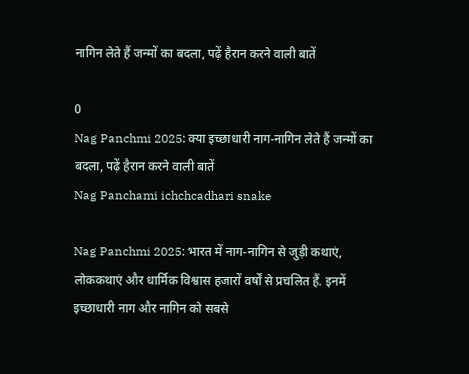नागिन लेते हैं जन्मों का बदला, पढ़ें हैरान करने वाली बातें

0
Nag Panchmi 2025: क्या इच्छाधारी नाग-नागिन लेते हैं जन्मों का बदला, पढ़ें हैरान करने वाली बातें
Nag Panchami ichchcadhari snake

Nag Panchmi 2025: भारत में नाग-नागिन से जुड़ी कथाएं, लोककथाएं और धार्मिक विश्वास हजारों वर्षों से प्रचलित हैं. इनमें इच्छाधारी नाग और नागिन को सबसे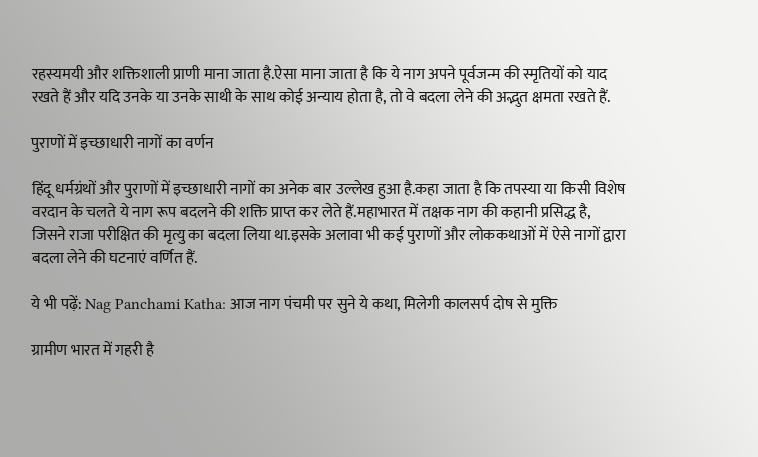रहस्यमयी और शक्तिशाली प्राणी माना जाता है.ऐसा माना जाता है कि ये नाग अपने पूर्वजन्म की स्मृतियों को याद रखते हैं और यदि उनके या उनके साथी के साथ कोई अन्याय होता है, तो वे बदला लेने की अद्भुत क्षमता रखते हैं.

पुराणों में इच्छाधारी नागों का वर्णन

हिंदू धर्मग्रंथों और पुराणों में इच्छाधारी नागों का अनेक बार उल्लेख हुआ है.कहा जाता है कि तपस्या या किसी विशेष वरदान के चलते ये नाग रूप बदलने की शक्ति प्राप्त कर लेते हैं.महाभारत में तक्षक नाग की कहानी प्रसिद्ध है, जिसने राजा परीक्षित की मृत्यु का बदला लिया था.इसके अलावा भी कई पुराणों और लोककथाओं में ऐसे नागों द्वारा बदला लेने की घटनाएं वर्णित हैं.

ये भी पढ़ें: Nag Panchami Katha: आज नाग पंचमी पर सुने ये कथा, मिलेगी कालसर्प दोष से मुक्ति

ग्रामीण भारत में गहरी है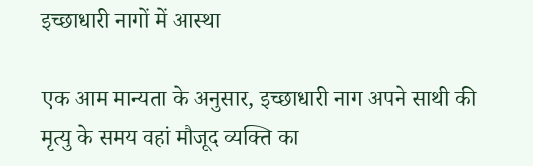इच्छाधारी नागों में आस्था

एक आम मान्यता के अनुसार, इच्छाधारी नाग अपने साथी की मृत्यु के समय वहां मौजूद व्यक्ति का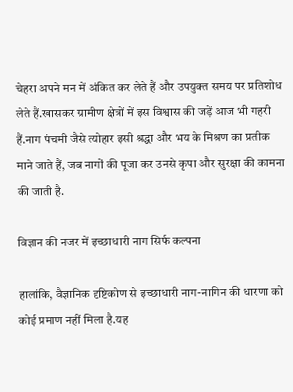चेहरा अपने मन में अंकित कर लेते हैं और उपयुक्त समय पर प्रतिशोध लेते हैं.खासकर ग्रामीण क्षेत्रों में इस विश्वास की जड़ें आज भी गहरी हैं.नाग पंचमी जैसे त्योहार इसी श्रद्धा और भय के मिश्रण का प्रतीक माने जाते हैं, जब नागों की पूजा कर उनसे कृपा और सुरक्षा की कामना की जाती है.

विज्ञान की नजर में इच्छाधारी नाग सिर्फ कल्पना

हालांकि, वैज्ञानिक दृष्टिकोण से इच्छाधारी नाग-नागिन की धारणा को कोई प्रमाण नहीं मिला है.यह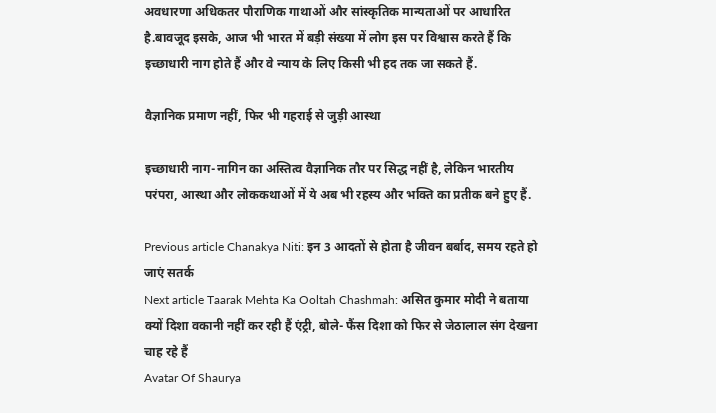अवधारणा अधिकतर पौराणिक गाथाओं और सांस्कृतिक मान्यताओं पर आधारित है.बावजूद इसके, आज भी भारत में बड़ी संख्या में लोग इस पर विश्वास करते हैं कि इच्छाधारी नाग होते हैं और वे न्याय के लिए किसी भी हद तक जा सकते हैं.

वैज्ञानिक प्रमाण नहीं, फिर भी गहराई से जुड़ी आस्था

इच्छाधारी नाग-नागिन का अस्तित्व वैज्ञानिक तौर पर सिद्ध नहीं है, लेकिन भारतीय परंपरा, आस्था और लोककथाओं में ये अब भी रहस्य और भक्ति का प्रतीक बने हुए हैं.

Previous article Chanakya Niti: इन 3 आदतों से होता है जीवन बर्बाद, समय रहते हो जाएं सतर्क
Next article Taarak Mehta Ka Ooltah Chashmah: असित कुमार मोदी ने बताया क्यों दिशा वकानी नहीं कर रही हैं एंट्री, बोले- फैंस दिशा को फिर से जेठालाल संग देखना चाह रहे हैं
Avatar Of Shaurya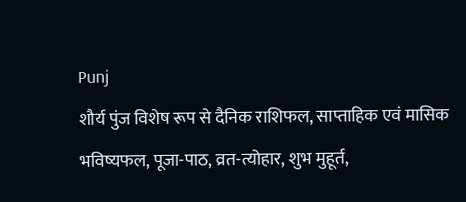Punj
शौर्य पुंज विशेष रूप से दैनिक राशिफल, साप्ताहिक एवं मासिक भविष्यफल, पूजा-पाठ, व्रत-त्योहार, शुभ मुहूर्त,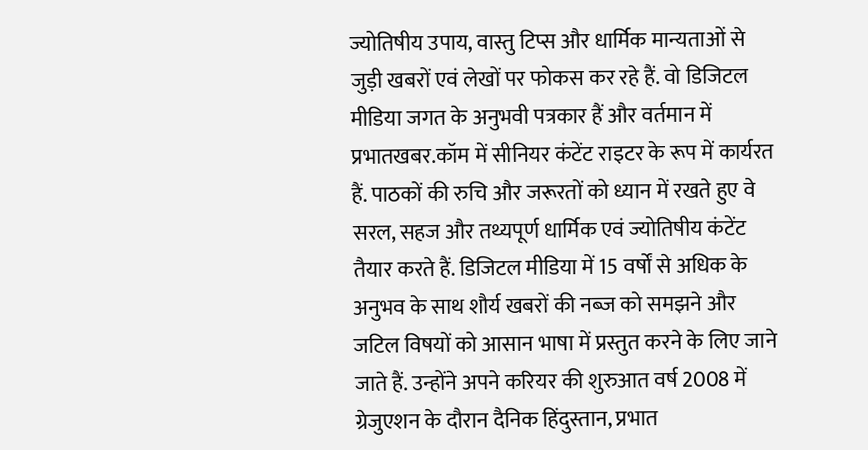ज्योतिषीय उपाय, वास्तु टिप्स और धार्मिक मान्यताओं से जुड़ी खबरों एवं लेखों पर फोकस कर रहे हैं. वो डिजिटल मीडिया जगत के अनुभवी पत्रकार हैं और वर्तमान में प्रभातखबर.कॉम में सीनियर कंटेंट राइटर के रूप में कार्यरत हैं. पाठकों की रुचि और जरूरतों को ध्यान में रखते हुए वे सरल, सहज और तथ्यपूर्ण धार्मिक एवं ज्योतिषीय कंटेंट तैयार करते हैं. डिजिटल मीडिया में 15 वर्षों से अधिक के अनुभव के साथ शौर्य खबरों की नब्ज को समझने और जटिल विषयों को आसान भाषा में प्रस्तुत करने के लिए जाने जाते हैं. उन्होंने अपने करियर की शुरुआत वर्ष 2008 में ग्रेजुएशन के दौरान दैनिक हिंदुस्तान, प्रभात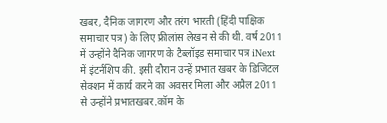खबर, दैनिक जागरण और तरंग भारती (हिंदी पाक्षिक समाचार पत्र) के लिए फ्रीलांस लेखन से की थी. वर्ष 2011 में उन्होंने दैनिक जागरण के टैब्लॉइड समाचार पत्र iNext में इंटर्नशिप की. इसी दौरान उन्हें प्रभात खबर के डिजिटल सेक्शन में कार्य करने का अवसर मिला और अप्रैल 2011 से उन्होंने प्रभातखबर.कॉम के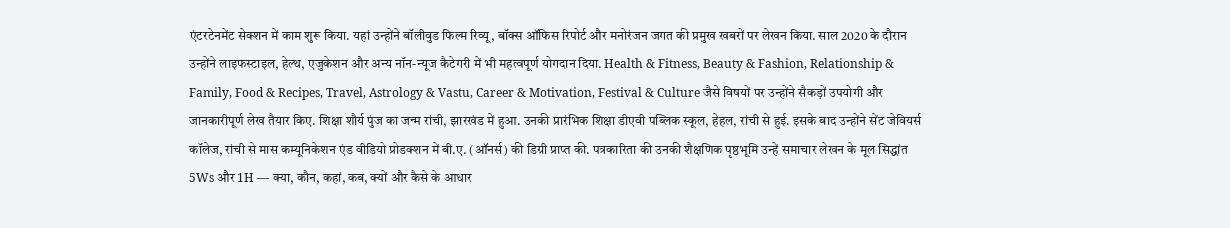एंटरटेनमेंट सेक्शन में काम शुरू किया. यहां उन्होंने बॉलीवुड फिल्म रिव्यू, बॉक्स ऑफिस रिपोर्ट और मनोरंजन जगत की प्रमुख खबरों पर लेखन किया. साल 2020 के दौरान उन्होंने लाइफस्टाइल, हेल्थ, एजुकेशन और अन्य नॉन-न्यूज कैटेगरी में भी महत्वपूर्ण योगदान दिया. Health & Fitness, Beauty & Fashion, Relationship & Family, Food & Recipes, Travel, Astrology & Vastu, Career & Motivation, Festival & Culture जैसे विषयों पर उन्होंने सैकड़ों उपयोगी और जानकारीपूर्ण लेख तैयार किए. शिक्षा शौर्य पुंज का जन्म रांची, झारखंड में हुआ. उनकी प्रारंभिक शिक्षा डीएवी पब्लिक स्कूल, हेहल, रांची से हुई. इसके बाद उन्होंने सेंट जेवियर्स कॉलेज, रांची से मास कम्यूनिकेशन एंड वीडियो प्रोडक्शन में बी.ए. (ऑनर्स) की डिग्री प्राप्त की. पत्रकारिता की उनकी शैक्षणिक पृष्ठभूमि उन्हें समाचार लेखन के मूल सिद्धांत 5Ws और 1H — क्या, कौन, कहां, कब, क्यों और कैसे के आधार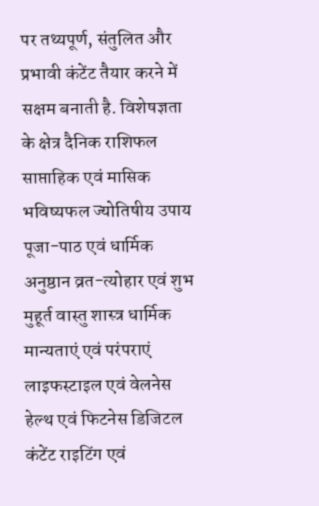पर तथ्यपूर्ण, संतुलित और प्रभावी कंटेंट तैयार करने में सक्षम बनाती है. विशेषज्ञता के क्षेत्र दैनिक राशिफल साप्ताहिक एवं मासिक भविष्यफल ज्योतिषीय उपाय पूजा-पाठ एवं धार्मिक अनुष्ठान व्रत-त्योहार एवं शुभ मुहूर्त वास्तु शास्त्र धार्मिक मान्यताएं एवं परंपराएं लाइफस्टाइल एवं वेलनेस हेल्थ एवं फिटनेस डिजिटल कंटेंट राइटिंग एवं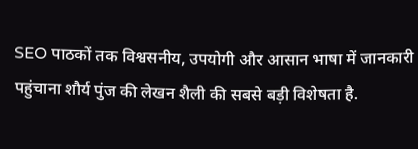SEO पाठकों तक विश्वसनीय, उपयोगी और आसान भाषा में जानकारी पहुंचाना शौर्य पुंज की लेखन शैली की सबसे बड़ी विशेषता है.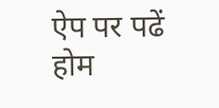ऐप पर पढें
होम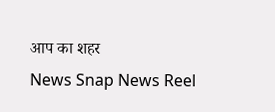आप का शहर
News Snap News Reel